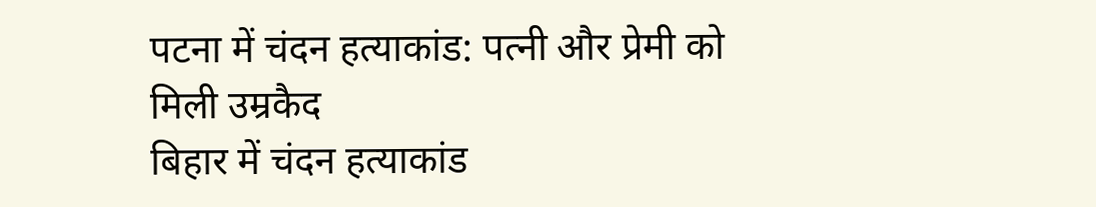पटना में चंदन हत्याकांड: पत्नी और प्रेमी को मिली उम्रकैद
बिहार में चंदन हत्याकांड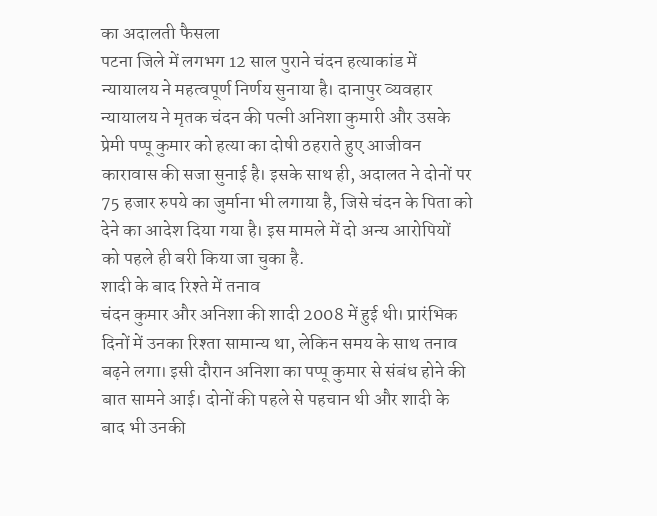का अदालती फैसला
पटना जिले में लगभग 12 साल पुराने चंदन हत्याकांड में न्यायालय ने महत्वपूर्ण निर्णय सुनाया है। दानापुर व्यवहार न्यायालय ने मृतक चंदन की पत्नी अनिशा कुमारी और उसके प्रेमी पप्पू कुमार को हत्या का दोषी ठहराते हुए आजीवन कारावास की सजा सुनाई है। इसके साथ ही, अदालत ने दोनों पर 75 हजार रुपये का जुर्माना भी लगाया है, जिसे चंदन के पिता को देने का आदेश दिया गया है। इस मामले में दो अन्य आरोपियों को पहले ही बरी किया जा चुका है.
शादी के बाद रिश्ते में तनाव
चंदन कुमार और अनिशा की शादी 2008 में हुई थी। प्रारंभिक दिनों में उनका रिश्ता सामान्य था, लेकिन समय के साथ तनाव बढ़ने लगा। इसी दौरान अनिशा का पप्पू कुमार से संबंध होने की बात सामने आई। दोनों की पहले से पहचान थी और शादी के बाद भी उनकी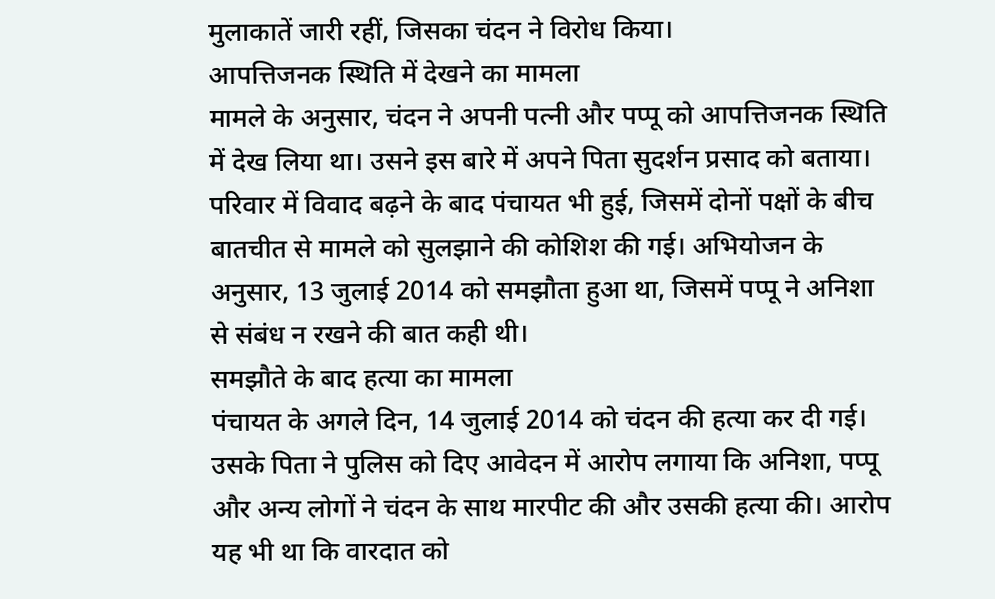मुलाकातें जारी रहीं, जिसका चंदन ने विरोध किया।
आपत्तिजनक स्थिति में देखने का मामला
मामले के अनुसार, चंदन ने अपनी पत्नी और पप्पू को आपत्तिजनक स्थिति में देख लिया था। उसने इस बारे में अपने पिता सुदर्शन प्रसाद को बताया। परिवार में विवाद बढ़ने के बाद पंचायत भी हुई, जिसमें दोनों पक्षों के बीच बातचीत से मामले को सुलझाने की कोशिश की गई। अभियोजन के अनुसार, 13 जुलाई 2014 को समझौता हुआ था, जिसमें पप्पू ने अनिशा से संबंध न रखने की बात कही थी।
समझौते के बाद हत्या का मामला
पंचायत के अगले दिन, 14 जुलाई 2014 को चंदन की हत्या कर दी गई। उसके पिता ने पुलिस को दिए आवेदन में आरोप लगाया कि अनिशा, पप्पू और अन्य लोगों ने चंदन के साथ मारपीट की और उसकी हत्या की। आरोप यह भी था कि वारदात को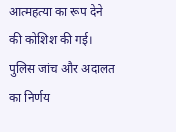आत्महत्या का रूप देने की कोशिश की गई।
पुलिस जांच और अदालत का निर्णय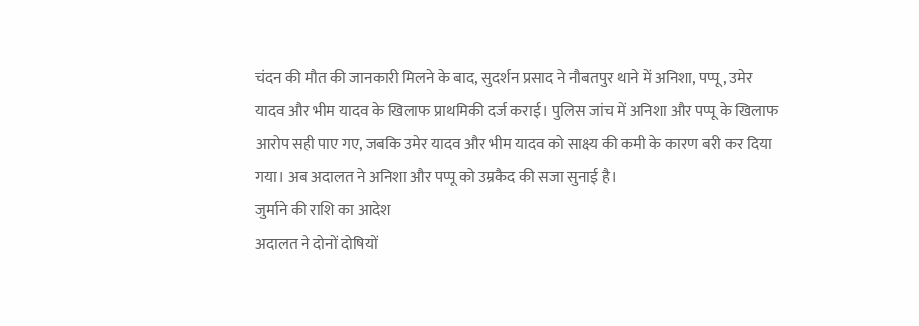चंदन की मौत की जानकारी मिलने के बाद, सुदर्शन प्रसाद ने नौबतपुर थाने में अनिशा, पप्पू, उमेर यादव और भीम यादव के खिलाफ प्राथमिकी दर्ज कराई। पुलिस जांच में अनिशा और पप्पू के खिलाफ आरोप सही पाए गए, जबकि उमेर यादव और भीम यादव को साक्ष्य की कमी के कारण बरी कर दिया गया। अब अदालत ने अनिशा और पप्पू को उम्रकैद की सजा सुनाई है।
जुर्माने की राशि का आदेश
अदालत ने दोनों दोषियों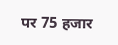पर 75 हजार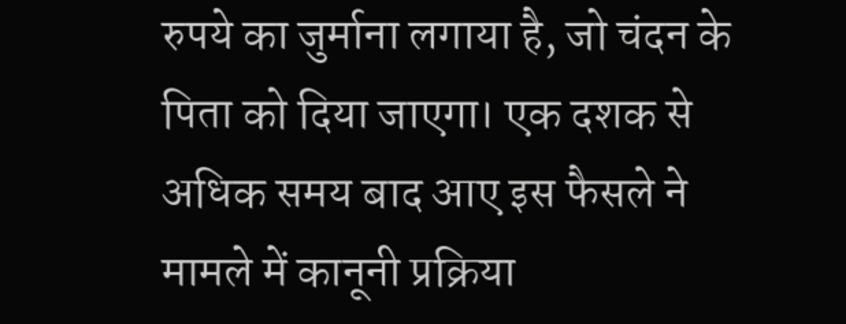रुपये का जुर्माना लगाया है, जो चंदन के पिता को दिया जाएगा। एक दशक से अधिक समय बाद आए इस फैसले ने मामले में कानूनी प्रक्रिया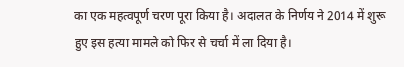का एक महत्वपूर्ण चरण पूरा किया है। अदालत के निर्णय ने 2014 में शुरू हुए इस हत्या मामले को फिर से चर्चा में ला दिया है।